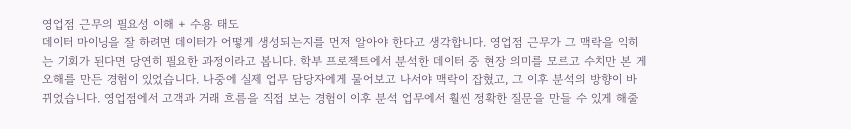영업점 근무의 필요성 이해 + 수용 태도
데이터 마이닝을 잘 하려면 데이터가 어떻게 생성되는지를 먼저 알아야 한다고 생각합니다. 영업점 근무가 그 맥락을 익히는 기회가 된다면 당연히 필요한 과정이라고 봅니다. 학부 프로젝트에서 분석한 데이터 중 현장 의미를 모르고 수치만 본 게 오해를 만든 경험이 있었습니다. 나중에 실제 업무 담당자에게 물어보고 나서야 맥락이 잡혔고, 그 이후 분석의 방향이 바뀌었습니다. 영업점에서 고객과 거래 흐름을 직접 보는 경험이 이후 분석 업무에서 훨씬 정확한 질문을 만들 수 있게 해줄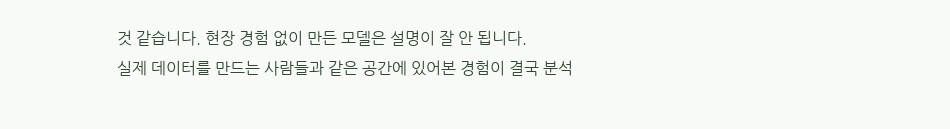것 같습니다. 현장 경험 없이 만든 모델은 설명이 잘 안 됩니다.
실제 데이터를 만드는 사람들과 같은 공간에 있어본 경험이 결국 분석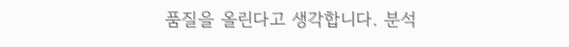품질을 올린다고 생각합니다. 분석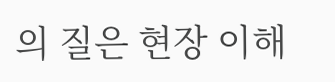의 질은 현장 이해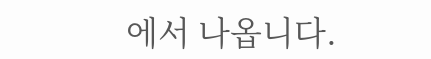에서 나옵니다.